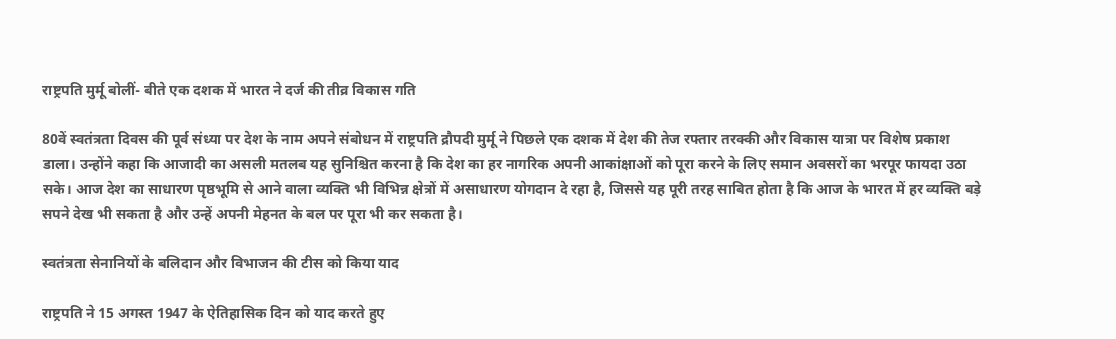राष्ट्रपति मुर्मू बोलीं- बीते एक दशक में भारत ने दर्ज की तीव्र विकास गति

80वें स्वतंत्रता दिवस की पूर्व संध्या पर देश के नाम अपने संबोधन में राष्ट्रपति द्रौपदी मुर्मू ने पिछले एक दशक में देश की तेज रफ्तार तरक्की और विकास यात्रा पर विशेष प्रकाश डाला। उन्होंने कहा कि आजादी का असली मतलब यह सुनिश्चित करना है कि देश का हर नागरिक अपनी आकांक्षाओं को पूरा करने के लिए समान अवसरों का भरपूर फायदा उठा सके। आज देश का साधारण पृष्ठभूमि से आने वाला व्यक्ति भी विभिन्न क्षेत्रों में असाधारण योगदान दे रहा है, जिससे यह पूरी तरह साबित होता है कि आज के भारत में हर व्यक्ति बड़े सपने देख भी सकता है और उन्हें अपनी मेहनत के बल पर पूरा भी कर सकता है।

स्वतंत्रता सेनानियों के बलिदान और विभाजन की टीस को किया याद

राष्ट्रपति ने 15 अगस्त 1947 के ऐतिहासिक दिन को याद करते हुए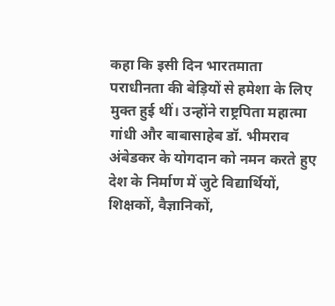कहा कि इसी दिन भारतमाता पराधीनता की बेड़ियों से हमेशा के लिए मुक्त हुई थीं। उन्होंने राष्ट्रपिता महात्मा गांधी और बाबासाहेब डॉ. भीमराव अंबेडकर के योगदान को नमन करते हुए देश के निर्माण में जुटे विद्यार्थियों, शिक्षकों, वैज्ञानिकों,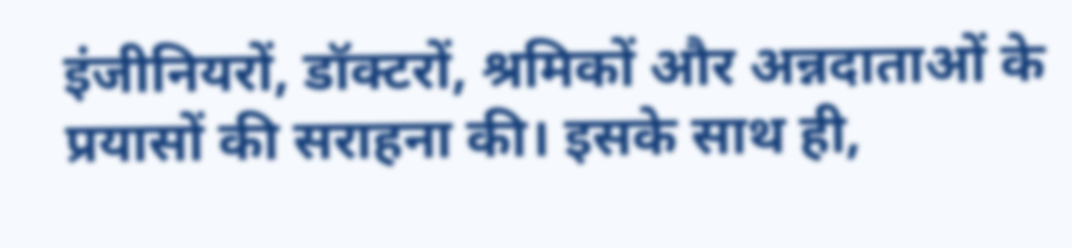इंजीनियरों, डॉक्टरों, श्रमिकों और अन्नदाताओं के प्रयासों की सराहना की। इसके साथ ही,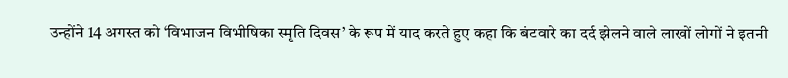उन्होंने 14 अगस्त को ‘विभाजन विभीषिका स्मृति दिवस’ के रूप में याद करते हुए कहा कि बंटवारे का दर्द झेलने वाले लाखों लोगों ने इतनी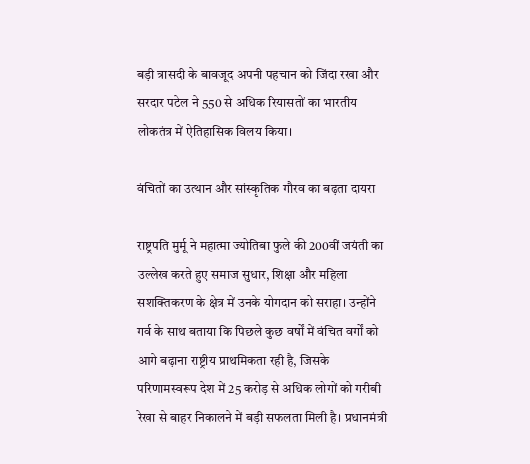बड़ी त्रासदी के बावजूद अपनी पहचान को जिंदा रखा और सरदार पटेल ने 550 से अधिक रियासतों का भारतीय लोकतंत्र में ऐतिहासिक विलय किया।

वंचितों का उत्थान और सांस्कृतिक गौरव का बढ़ता दायरा

राष्ट्रपति मुर्मू ने महात्मा ज्योतिबा फुले की 200वीं जयंती का उल्लेख करते हुए समाज सुधार, शिक्षा और महिला सशक्तिकरण के क्षेत्र में उनके योगदान को सराहा। उन्होंने गर्व के साथ बताया कि पिछले कुछ वर्षों में वंचित वर्गों को आगे बढ़ाना राष्ट्रीय प्राथमिकता रही है, जिसके परिणामस्वरूप देश में 25 करोड़ से अधिक लोगों को गरीबी रेखा से बाहर निकालने में बड़ी सफलता मिली है। प्रधानमंत्री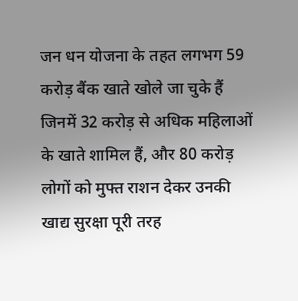जन धन योजना के तहत लगभग 59 करोड़ बैंक खाते खोले जा चुके हैं जिनमें 32 करोड़ से अधिक महिलाओं के खाते शामिल हैं, और 80 करोड़ लोगों को मुफ्त राशन देकर उनकी खाद्य सुरक्षा पूरी तरह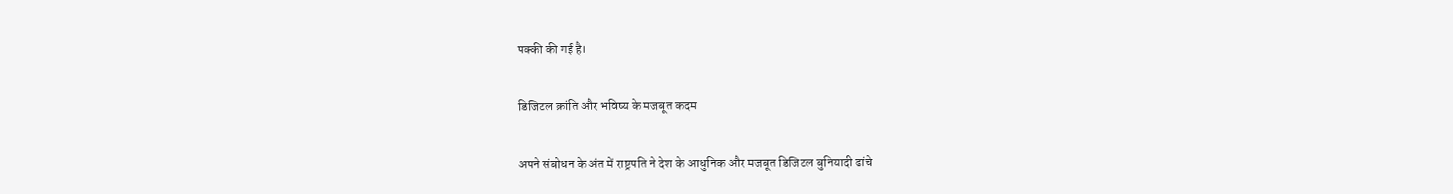पक्की की गई है।

डिजिटल क्रांति और भविष्य के मजबूत कदम

अपने संबोधन के अंत में राष्ट्रपति ने देश के आधुनिक और मजबूत डिजिटल बुनियादी ढांचे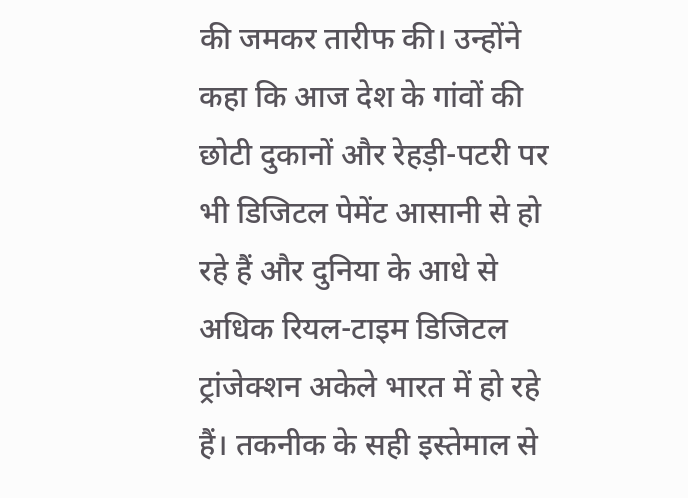की जमकर तारीफ की। उन्होंने कहा कि आज देश के गांवों की छोटी दुकानों और रेहड़ी-पटरी पर भी डिजिटल पेमेंट आसानी से हो रहे हैं और दुनिया के आधे से अधिक रियल-टाइम डिजिटल ट्रांजेक्शन अकेले भारत में हो रहे हैं। तकनीक के सही इस्तेमाल से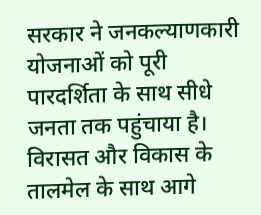सरकार ने जनकल्याणकारी योजनाओं को पूरी पारदर्शिता के साथ सीधे जनता तक पहुंचाया है। विरासत और विकास के तालमेल के साथ आगे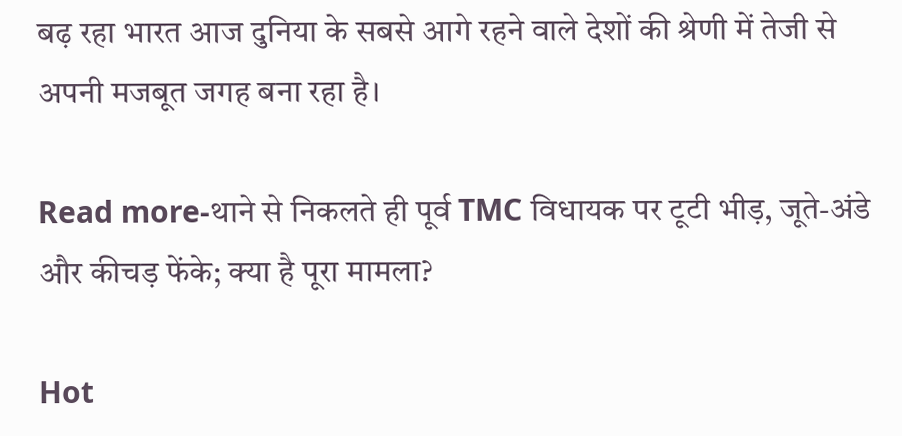बढ़ रहा भारत आज दुनिया के सबसे आगे रहने वाले देशों की श्रेणी में तेजी से अपनी मजबूत जगह बना रहा है।

Read more-थाने से निकलते ही पूर्व TMC विधायक पर टूटी भीड़, जूते-अंडे और कीचड़ फेंके; क्या है पूरा मामला?

Hot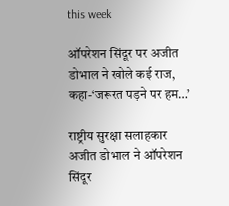this week

ऑपरेशन सिंदूर पर अजीत डोभाल ने खोले कई राज, कहा-‘जरूरत पड़ने पर हम…’

राष्ट्रीय सुरक्षा सलाहकार अजीत डोभाल ने ऑपरेशन सिंदूर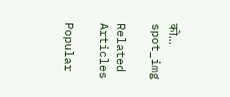को...
spot_img

Related Articles

Popular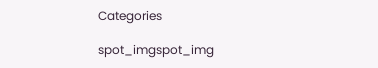Categories

spot_imgspot_img